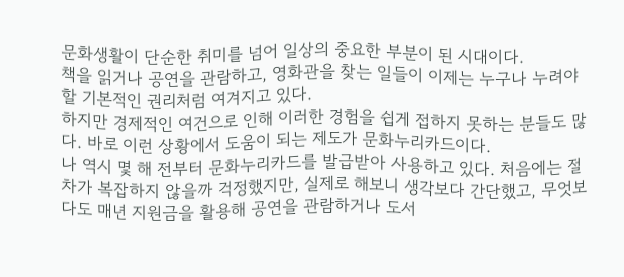문화생활이 단순한 취미를 넘어 일상의 중요한 부분이 된 시대이다.
책을 읽거나 공연을 관람하고, 영화관을 찾는 일들이 이제는 누구나 누려야 할 기본적인 권리처럼 여겨지고 있다.
하지만 경제적인 여건으로 인해 이러한 경험을 쉽게 접하지 못하는 분들도 많다. 바로 이런 상황에서 도움이 되는 제도가 문화누리카드이다.
나 역시 몇 해 전부터 문화누리카드를 발급받아 사용하고 있다. 처음에는 절차가 복잡하지 않을까 걱정했지만, 실제로 해보니 생각보다 간단했고, 무엇보다도 매년 지원금을 활용해 공연을 관람하거나 도서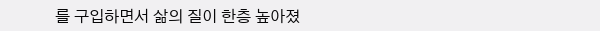를 구입하면서 삶의 질이 한층 높아졌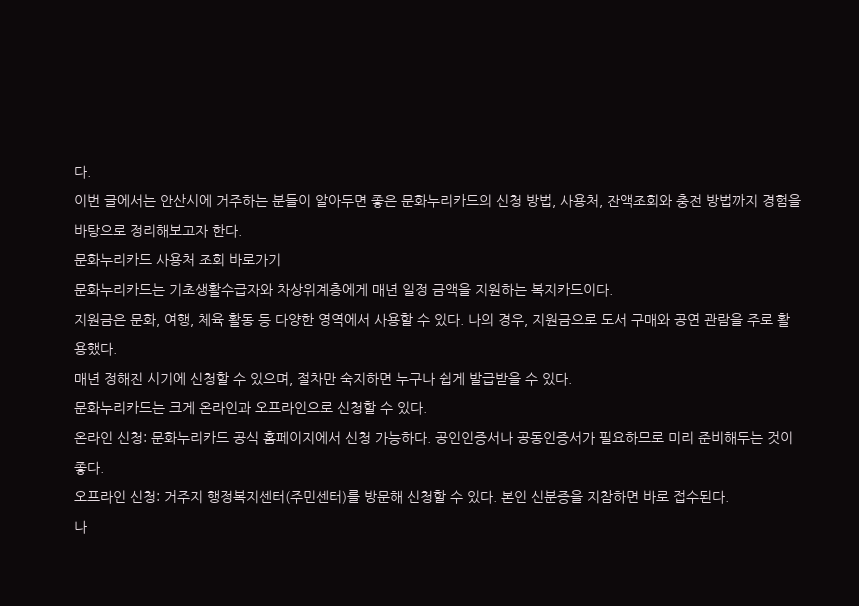다.
이번 글에서는 안산시에 거주하는 분들이 알아두면 좋은 문화누리카드의 신청 방법, 사용처, 잔액조회와 충전 방법까지 경험을 바탕으로 정리해보고자 한다.
문화누리카드 사용처 조회 바로가기
문화누리카드는 기초생활수급자와 차상위계층에게 매년 일정 금액을 지원하는 복지카드이다.
지원금은 문화, 여행, 체육 활동 등 다양한 영역에서 사용할 수 있다. 나의 경우, 지원금으로 도서 구매와 공연 관람을 주로 활용했다.
매년 정해진 시기에 신청할 수 있으며, 절차만 숙지하면 누구나 쉽게 발급받을 수 있다.
문화누리카드는 크게 온라인과 오프라인으로 신청할 수 있다.
온라인 신청: 문화누리카드 공식 홈페이지에서 신청 가능하다. 공인인증서나 공동인증서가 필요하므로 미리 준비해두는 것이 좋다.
오프라인 신청: 거주지 행정복지센터(주민센터)를 방문해 신청할 수 있다. 본인 신분증을 지참하면 바로 접수된다.
나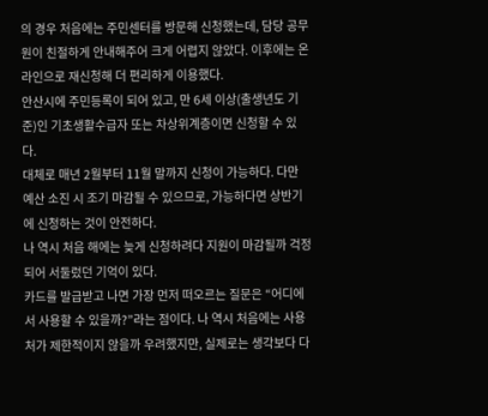의 경우 처음에는 주민센터를 방문해 신청했는데, 담당 공무원이 친절하게 안내해주어 크게 어렵지 않았다. 이후에는 온라인으로 재신청해 더 편리하게 이용했다.
안산시에 주민등록이 되어 있고, 만 6세 이상(출생년도 기준)인 기초생활수급자 또는 차상위계층이면 신청할 수 있다.
대체로 매년 2월부터 11월 말까지 신청이 가능하다. 다만 예산 소진 시 조기 마감될 수 있으므로, 가능하다면 상반기에 신청하는 것이 안전하다.
나 역시 처음 해에는 늦게 신청하려다 지원이 마감될까 걱정되어 서둘렀던 기억이 있다.
카드를 발급받고 나면 가장 먼저 떠오르는 질문은 “어디에서 사용할 수 있을까?”라는 점이다. 나 역시 처음에는 사용처가 제한적이지 않을까 우려했지만, 실제로는 생각보다 다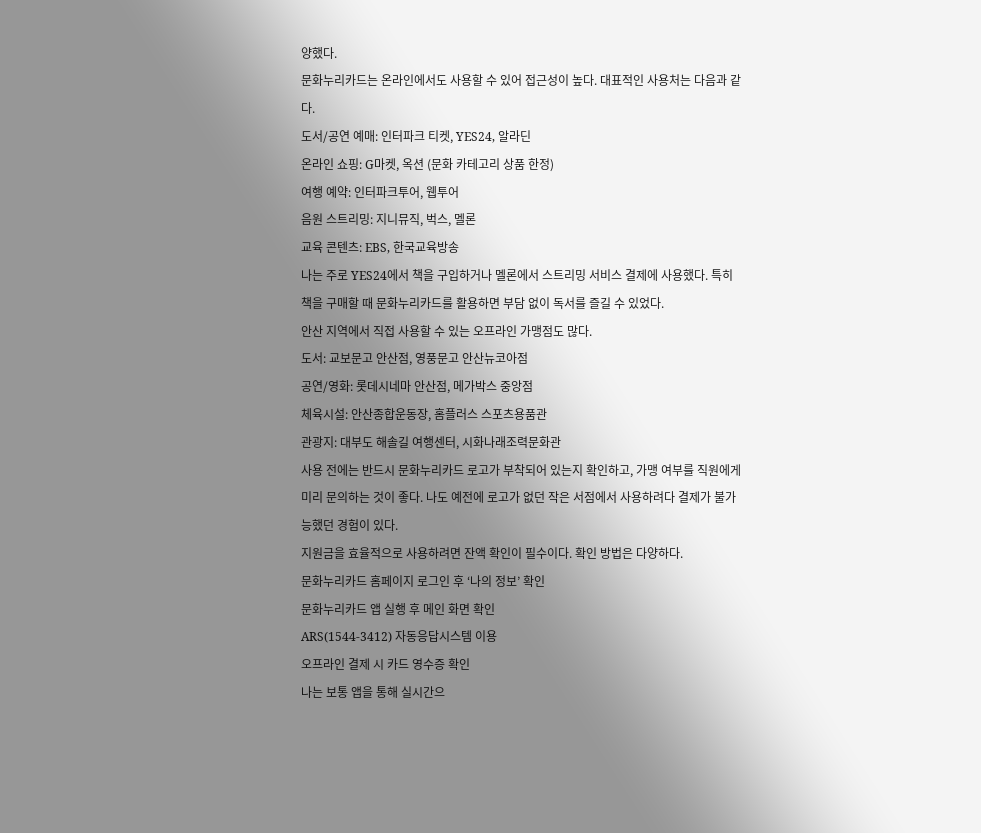양했다.
문화누리카드는 온라인에서도 사용할 수 있어 접근성이 높다. 대표적인 사용처는 다음과 같다.
도서/공연 예매: 인터파크 티켓, YES24, 알라딘
온라인 쇼핑: G마켓, 옥션 (문화 카테고리 상품 한정)
여행 예약: 인터파크투어, 웹투어
음원 스트리밍: 지니뮤직, 벅스, 멜론
교육 콘텐츠: EBS, 한국교육방송
나는 주로 YES24에서 책을 구입하거나 멜론에서 스트리밍 서비스 결제에 사용했다. 특히 책을 구매할 때 문화누리카드를 활용하면 부담 없이 독서를 즐길 수 있었다.
안산 지역에서 직접 사용할 수 있는 오프라인 가맹점도 많다.
도서: 교보문고 안산점, 영풍문고 안산뉴코아점
공연/영화: 롯데시네마 안산점, 메가박스 중앙점
체육시설: 안산종합운동장, 홈플러스 스포츠용품관
관광지: 대부도 해솔길 여행센터, 시화나래조력문화관
사용 전에는 반드시 문화누리카드 로고가 부착되어 있는지 확인하고, 가맹 여부를 직원에게 미리 문의하는 것이 좋다. 나도 예전에 로고가 없던 작은 서점에서 사용하려다 결제가 불가능했던 경험이 있다.
지원금을 효율적으로 사용하려면 잔액 확인이 필수이다. 확인 방법은 다양하다.
문화누리카드 홈페이지 로그인 후 ‘나의 정보’ 확인
문화누리카드 앱 실행 후 메인 화면 확인
ARS(1544-3412) 자동응답시스템 이용
오프라인 결제 시 카드 영수증 확인
나는 보통 앱을 통해 실시간으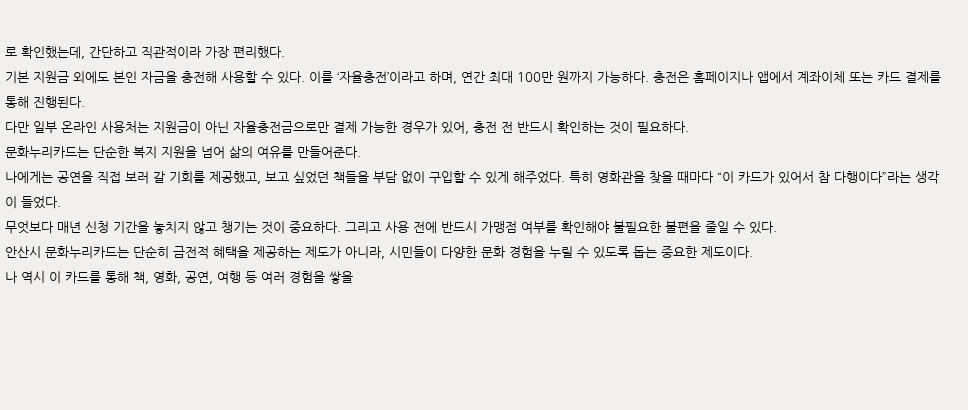로 확인했는데, 간단하고 직관적이라 가장 편리했다.
기본 지원금 외에도 본인 자금을 충전해 사용할 수 있다. 이를 ‘자율충전’이라고 하며, 연간 최대 100만 원까지 가능하다. 충전은 홈페이지나 앱에서 계좌이체 또는 카드 결제를 통해 진행된다.
다만 일부 온라인 사용처는 지원금이 아닌 자율충전금으로만 결제 가능한 경우가 있어, 충전 전 반드시 확인하는 것이 필요하다.
문화누리카드는 단순한 복지 지원을 넘어 삶의 여유를 만들어준다.
나에게는 공연을 직접 보러 갈 기회를 제공했고, 보고 싶었던 책들을 부담 없이 구입할 수 있게 해주었다. 특히 영화관을 찾을 때마다 “이 카드가 있어서 참 다행이다”라는 생각이 들었다.
무엇보다 매년 신청 기간을 놓치지 않고 챙기는 것이 중요하다. 그리고 사용 전에 반드시 가맹점 여부를 확인해야 불필요한 불편을 줄일 수 있다.
안산시 문화누리카드는 단순히 금전적 혜택을 제공하는 제도가 아니라, 시민들이 다양한 문화 경험을 누릴 수 있도록 돕는 중요한 제도이다.
나 역시 이 카드를 통해 책, 영화, 공연, 여행 등 여러 경험을 쌓을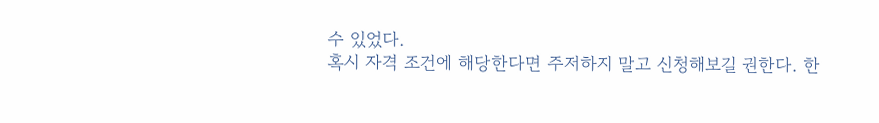수 있었다.
혹시 자격 조건에 해당한다면 주저하지 말고 신청해보길 권한다. 한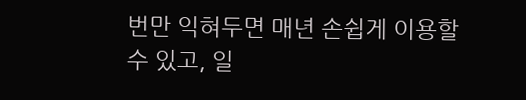번만 익혀두면 매년 손쉽게 이용할 수 있고, 일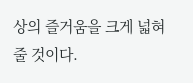상의 즐거움을 크게 넓혀줄 것이다.